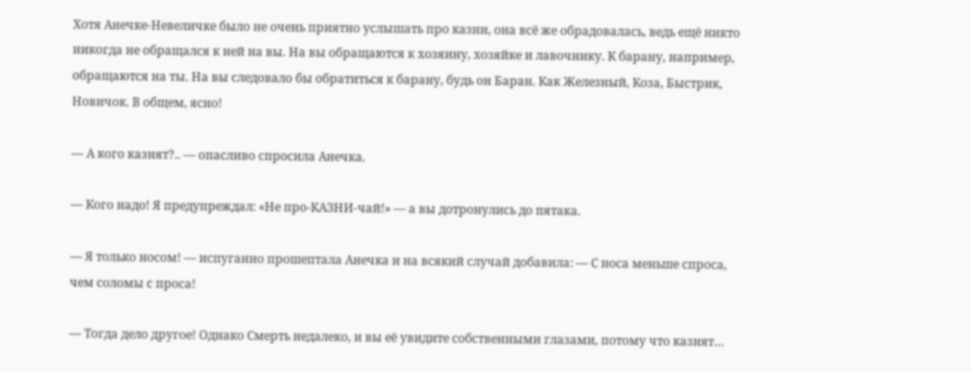Хотя Анечке-Невеличке было не очень приятно услышать про казни, она всё же обрадовалась, ведь ещё никто никогда не обращался к ней на вы. На вы обращаются к хозяину, хозяйке и лавочнику. К барану, например, обращаются на ты. На вы следовало бы обратиться к барану, будь он Баран. Как Железный, Коза, Быстрик, Новичок. В общем, ясно!

— А кого казнят?.. — опасливо спросила Анечка.

— Кого надо! Я предупреждал: «Не про-КАЗНИ-чай!» — а вы дотронулись до пятака.

— Я только носом! — испуганно прошептала Анечка и на всякий случай добавила: — С носа меньше спроса, чем соломы с проса!

— Тогда дело другое! Однако Смерть недалеко, и вы её увидите собственными глазами, потому что казнят…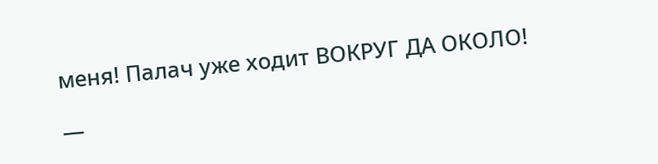меня! Палач уже ходит ВОКРУГ ДА ОКОЛО!

—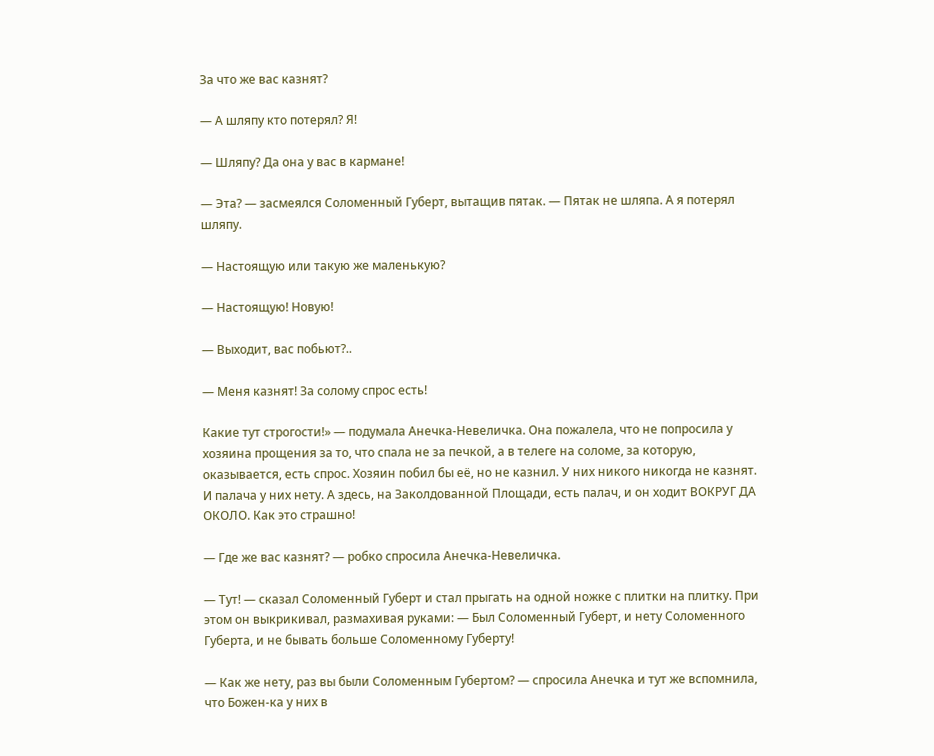За что же вас казнят?

— А шляпу кто потерял? Я!

— Шляпу? Да она у вас в кармане!

— Эта? — засмеялся Соломенный Губерт, вытащив пятак. — Пятак не шляпа. А я потерял шляпу.

— Настоящую или такую же маленькую?

— Настоящую! Новую!

— Выходит, вас побьют?..

— Меня казнят! За солому спрос есть!

Какие тут строгости!» — подумала Анечка-Невеличка. Она пожалела, что не попросила у хозяина прощения за то, что спала не за печкой, а в телеге на соломе, за которую, оказывается, есть спрос. Хозяин побил бы её, но не казнил. У них никого никогда не казнят. И палача у них нету. А здесь, на Заколдованной Площади, есть палач, и он ходит ВОКРУГ ДА ОКОЛО. Как это страшно!

— Где же вас казнят? — робко спросила Анечка-Невеличка.

— Тут! — сказал Соломенный Губерт и стал прыгать на одной ножке с плитки на плитку. При этом он выкрикивал, размахивая руками: — Был Соломенный Губерт, и нету Соломенного Губерта, и не бывать больше Соломенному Губерту!

— Как же нету, раз вы были Соломенным Губертом? — спросила Анечка и тут же вспомнила, что Божен-ка у них в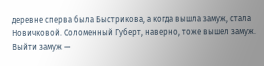деревне сперва была Быстрикова, а когда вышла замуж, стала Новичковой. Соломенный Губерт, наверно, тоже вышел замуж. Выйти замуж —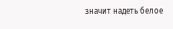значит надеть белое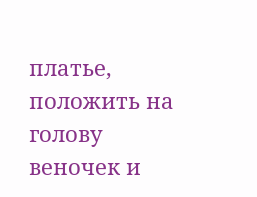платье, положить на голову веночек и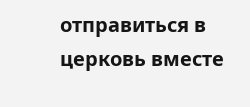отправиться в церковь вместе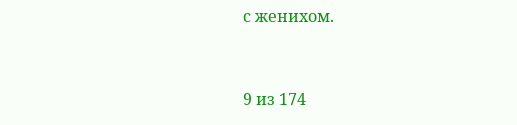с женихом.



9 из 174